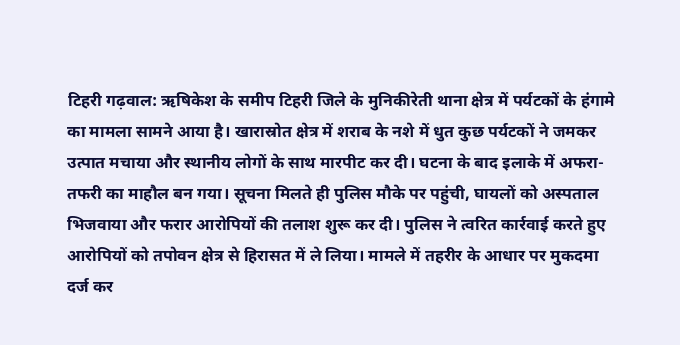टिहरी गढ़वाल: ऋषिकेश के समीप टिहरी जिले के मुनिकीरेती थाना क्षेत्र में पर्यटकों के हंगामे का मामला सामने आया है। खारास्रोत क्षेत्र में शराब के नशे में धुत कुछ पर्यटकों ने जमकर उत्पात मचाया और स्थानीय लोगों के साथ मारपीट कर दी। घटना के बाद इलाके में अफरा-तफरी का माहौल बन गया। सूचना मिलते ही पुलिस मौके पर पहुंची, घायलों को अस्पताल भिजवाया और फरार आरोपियों की तलाश शुरू कर दी। पुलिस ने त्वरित कार्रवाई करते हुए आरोपियों को तपोवन क्षेत्र से हिरासत में ले लिया। मामले में तहरीर के आधार पर मुकदमा दर्ज कर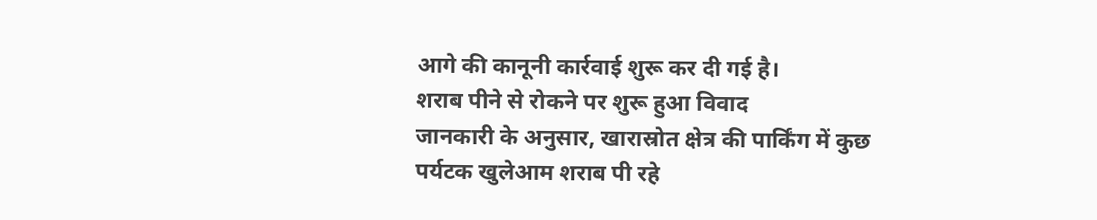आगे की कानूनी कार्रवाई शुरू कर दी गई है।
शराब पीने से रोकने पर शुरू हुआ विवाद
जानकारी के अनुसार, खारास्रोत क्षेत्र की पार्किंग में कुछ पर्यटक खुलेआम शराब पी रहे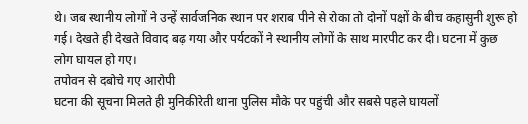थे। जब स्थानीय लोगों ने उन्हें सार्वजनिक स्थान पर शराब पीने से रोका तो दोनों पक्षों के बीच कहासुनी शुरू हो गई। देखते ही देखते विवाद बढ़ गया और पर्यटकों ने स्थानीय लोगों के साथ मारपीट कर दी। घटना में कुछ लोग घायल हो गए।
तपोवन से दबोचे गए आरोपी
घटना की सूचना मिलते ही मुनिकीरेती थाना पुलिस मौके पर पहुंची और सबसे पहले घायलों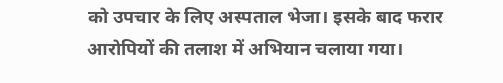को उपचार के लिए अस्पताल भेजा। इसके बाद फरार आरोपियों की तलाश में अभियान चलाया गया।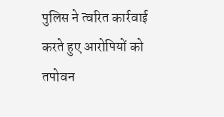पुलिस ने त्वरित कार्रवाई करते हुए आरोपियों को तपोवन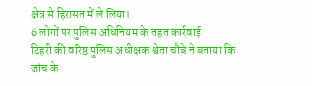क्षेत्र से हिरासत में ले लिया।
6 लोगों पर पुलिस अधिनियम के तहत कार्रवाई
टिहरी की वरिष्ठ पुलिस अधीक्षक श्वेता चौबे ने बताया कि जांच के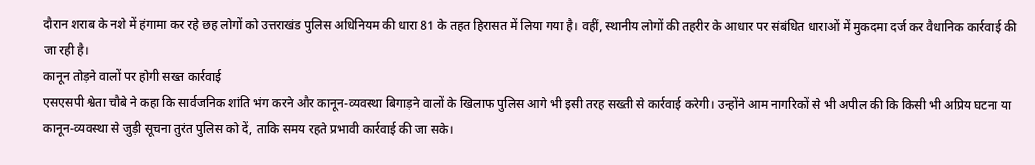दौरान शराब के नशे में हंगामा कर रहे छह लोगों को उत्तराखंड पुलिस अधिनियम की धारा 81 के तहत हिरासत में लिया गया है। वहीं, स्थानीय लोगों की तहरीर के आधार पर संबंधित धाराओं में मुकदमा दर्ज कर वैधानिक कार्रवाई की जा रही है।
कानून तोड़ने वालों पर होगी सख्त कार्रवाई
एसएसपी श्वेता चौबे ने कहा कि सार्वजनिक शांति भंग करने और कानून-व्यवस्था बिगाड़ने वालों के खिलाफ पुलिस आगे भी इसी तरह सख्ती से कार्रवाई करेगी। उन्होंने आम नागरिकों से भी अपील की कि किसी भी अप्रिय घटना या कानून-व्यवस्था से जुड़ी सूचना तुरंत पुलिस को दें, ताकि समय रहते प्रभावी कार्रवाई की जा सके।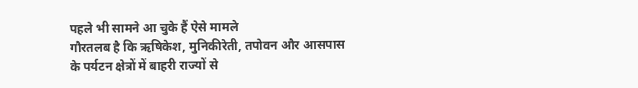पहले भी सामने आ चुके हैं ऐसे मामले
गौरतलब है कि ऋषिकेश, मुनिकीरेती, तपोवन और आसपास के पर्यटन क्षेत्रों में बाहरी राज्यों से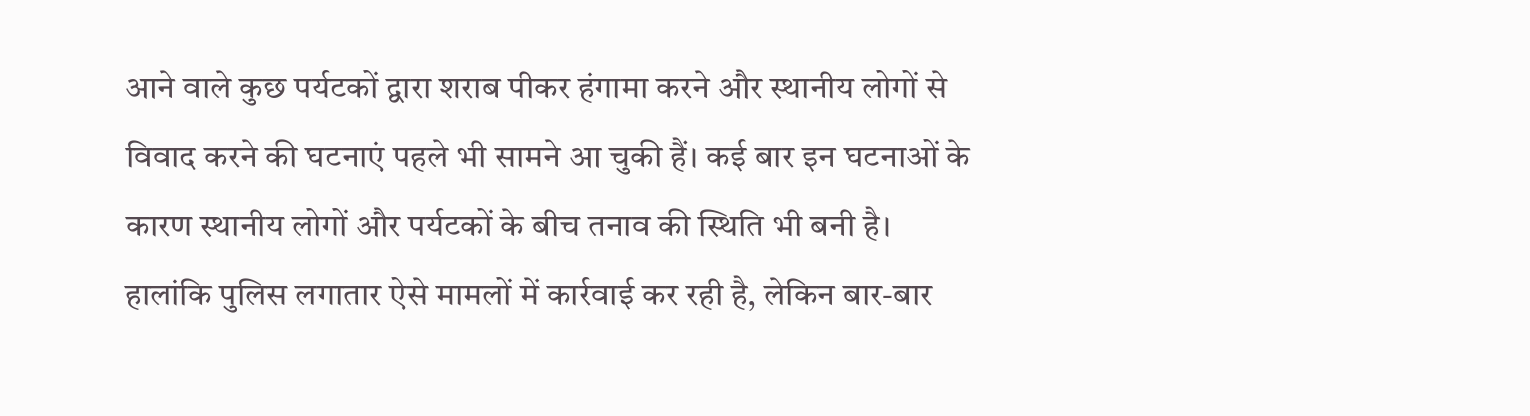आने वाले कुछ पर्यटकों द्वारा शराब पीकर हंगामा करने और स्थानीय लोगों से विवाद करने की घटनाएं पहले भी सामने आ चुकी हैं। कई बार इन घटनाओं के कारण स्थानीय लोगों और पर्यटकों के बीच तनाव की स्थिति भी बनी है। हालांकि पुलिस लगातार ऐसे मामलों में कार्रवाई कर रही है, लेकिन बार-बार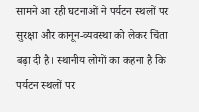सामने आ रही घटनाओं ने पर्यटन स्थलों पर सुरक्षा और कानून-व्यवस्था को लेकर चिंता बढ़ा दी है। स्थानीय लोगों का कहना है कि पर्यटन स्थलों पर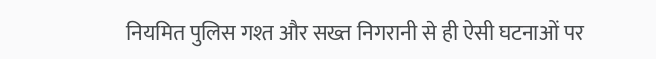नियमित पुलिस गश्त और सख्त निगरानी से ही ऐसी घटनाओं पर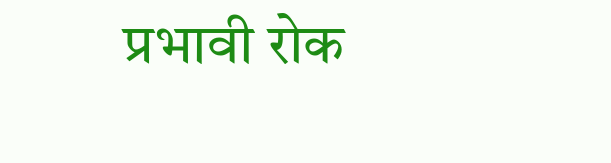प्रभावी रोक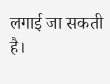लगाई जा सकती है।